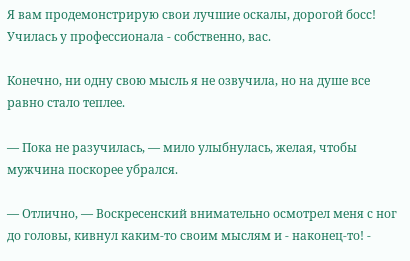Я вам продемонстрирую свои лучшие оскалы, дорогой босс! Училась у профессионала - собственно, вас.

Конечно, ни одну свою мысль я не озвучила, но на душе все равно стало теплее.

— Пока не разучилась, — мило улыбнулась, желая, чтобы мужчина поскорее убрался.

— Отлично, — Воскресенский внимательно осмотрел меня с ног до головы, кивнул каким-то своим мыслям и - наконец-то! -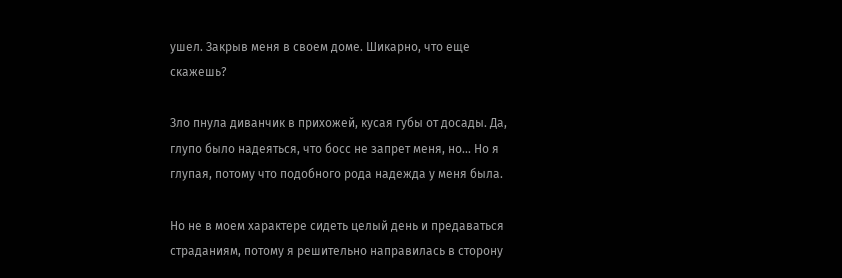ушел. Закрыв меня в своем доме. Шикарно, что еще скажешь?

Зло пнула диванчик в прихожей, кусая губы от досады. Да, глупо было надеяться, что босс не запрет меня, но... Но я глупая, потому что подобного рода надежда у меня была.

Но не в моем характере сидеть целый день и предаваться страданиям, потому я решительно направилась в сторону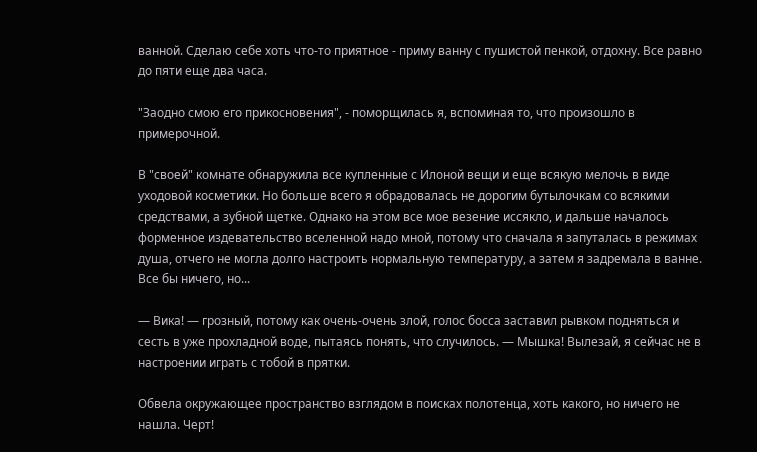ванной. Сделаю себе хоть что-то приятное - приму ванну с пушистой пенкой, отдохну. Все равно до пяти еще два часа.

"Заодно смою его прикосновения", - поморщилась я, вспоминая то, что произошло в примерочной.

В "своей" комнате обнаружила все купленные с Илоной вещи и еще всякую мелочь в виде уходовой косметики. Но больше всего я обрадовалась не дорогим бутылочкам со всякими средствами, а зубной щетке. Однако на этом все мое везение иссякло, и дальше началось форменное издевательство вселенной надо мной, потому что сначала я запуталась в режимах душа, отчего не могла долго настроить нормальную температуру, а затем я задремала в ванне. Все бы ничего, но...

— Вика! — грозный, потому как очень-очень злой, голос босса заставил рывком подняться и сесть в уже прохладной воде, пытаясь понять, что случилось. — Мышка! Вылезай, я сейчас не в настроении играть с тобой в прятки.

Обвела окружающее пространство взглядом в поисках полотенца, хоть какого, но ничего не нашла. Черт!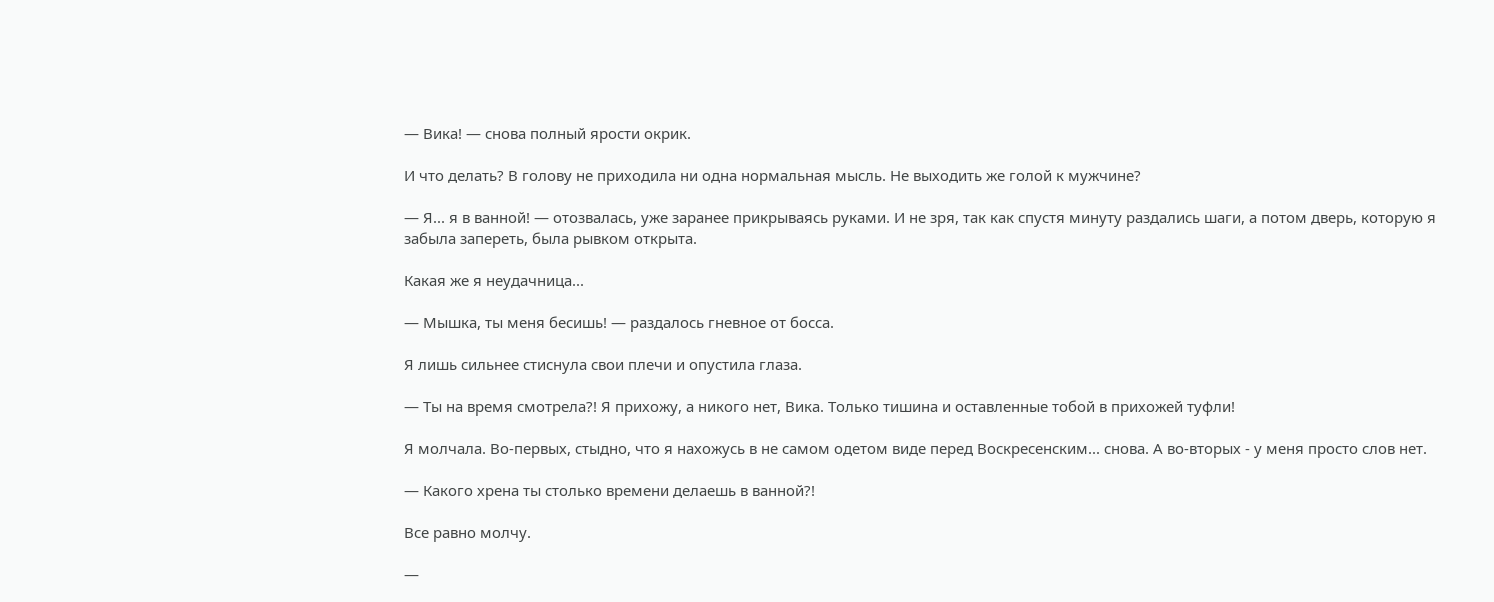— Вика! — снова полный ярости окрик.

И что делать? В голову не приходила ни одна нормальная мысль. Не выходить же голой к мужчине?

— Я... я в ванной! — отозвалась, уже заранее прикрываясь руками. И не зря, так как спустя минуту раздались шаги, а потом дверь, которую я забыла запереть, была рывком открыта.

Какая же я неудачница...

— Мышка, ты меня бесишь! — раздалось гневное от босса.

Я лишь сильнее стиснула свои плечи и опустила глаза.

— Ты на время смотрела?! Я прихожу, а никого нет, Вика. Только тишина и оставленные тобой в прихожей туфли!

Я молчала. Во-первых, стыдно, что я нахожусь в не самом одетом виде перед Воскресенским... снова. А во-вторых - у меня просто слов нет.

— Какого хрена ты столько времени делаешь в ванной?!

Все равно молчу.

—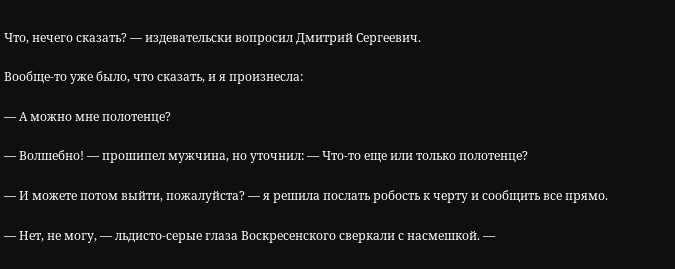Что, нечего сказать? — издевательски вопросил Дмитрий Сергеевич.

Вообще-то уже было, что сказать, и я произнесла:

— А можно мне полотенце?

— Волшебно! — прошипел мужчина, но уточнил: — Что-то еще или только полотенце?

— И можете потом выйти, пожалуйста? — я решила послать робость к черту и сообщить все прямо.

— Нет, не могу, — льдисто-серые глаза Воскресенского сверкали с насмешкой. —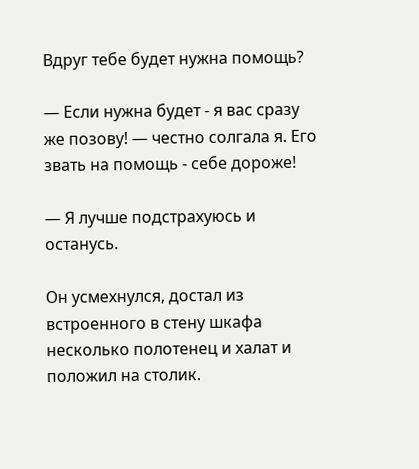Вдруг тебе будет нужна помощь?

— Если нужна будет - я вас сразу же позову! — честно солгала я. Его звать на помощь - себе дороже!

— Я лучше подстрахуюсь и останусь.

Он усмехнулся, достал из встроенного в стену шкафа несколько полотенец и халат и положил на столик.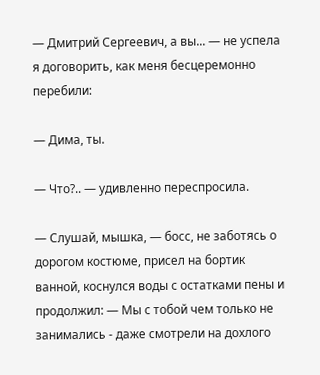— Дмитрий Сергеевич, а вы... — не успела я договорить, как меня бесцеремонно перебили:

— Дима, ты.

— Что?.. — удивленно переспросила.

— Слушай, мышка, — босс, не заботясь о дорогом костюме, присел на бортик ванной, коснулся воды с остатками пены и продолжил: — Мы с тобой чем только не занимались - даже смотрели на дохлого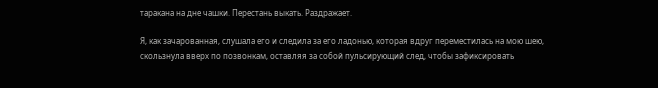таракана на дне чашки. Перестань выкать. Раздражает.

Я, как зачарованная, слушала его и следила за его ладонью, которая вдруг переместилась на мою шею, скользнула вверх по позвонкам, оставляя за собой пульсирующий след, чтобы зафиксировать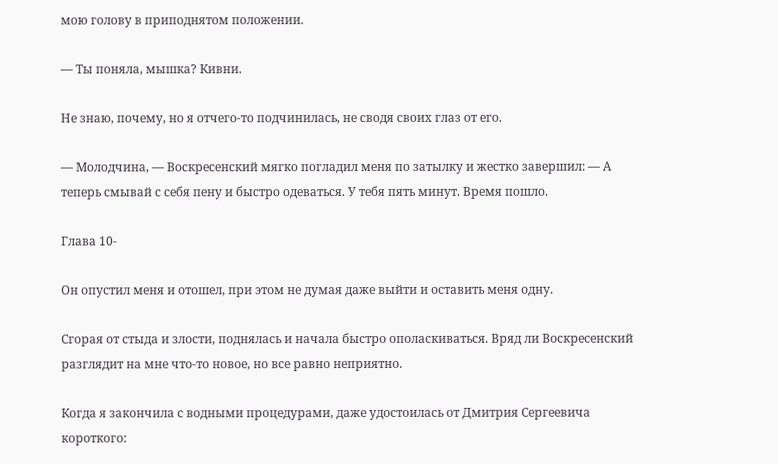мою голову в приподнятом положении.

— Ты поняла, мышка? Кивни.

Не знаю, почему, но я отчего-то подчинилась, не сводя своих глаз от его.

— Молодчина, — Воскресенский мягко погладил меня по затылку и жестко завершил: — А теперь смывай с себя пену и быстро одеваться. У тебя пять минут. Время пошло.

Глава 10-

Он опустил меня и отошел, при этом не думая даже выйти и оставить меня одну.

Сгорая от стыда и злости, поднялась и начала быстро ополаскиваться. Вряд ли Воскресенский разглядит на мне что-то новое, но все равно неприятно.

Когда я закончила с водными процедурами, даже удостоилась от Дмитрия Сергеевича короткого: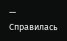— Справилась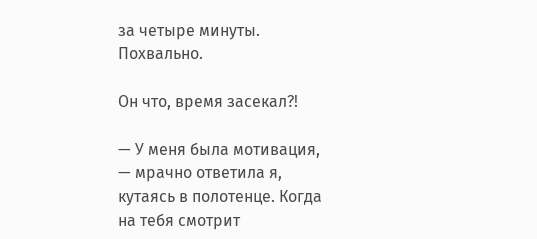за четыре минуты. Похвально.

Он что, время засекал?!

— У меня была мотивация, — мрачно ответила я, кутаясь в полотенце. Когда на тебя смотрит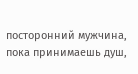посторонний мужчина, пока принимаешь душ,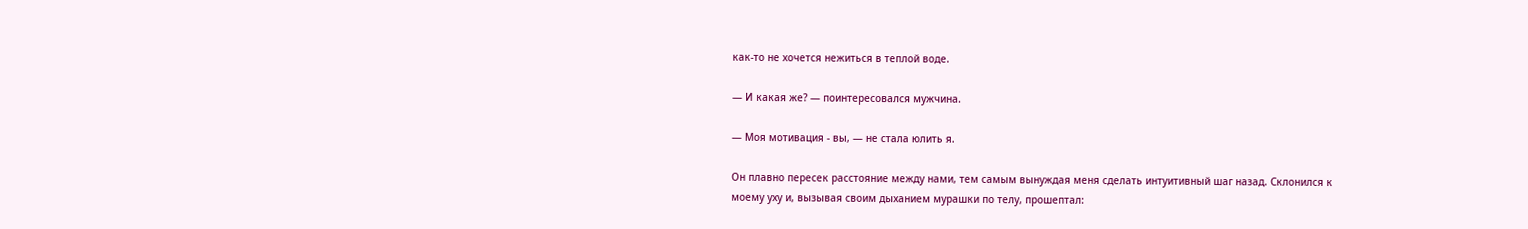как-то не хочется нежиться в теплой воде.

— И какая же? — поинтересовался мужчина.

— Моя мотивация - вы, — не стала юлить я.

Он плавно пересек расстояние между нами, тем самым вынуждая меня сделать интуитивный шаг назад. Склонился к моему уху и, вызывая своим дыханием мурашки по телу, прошептал: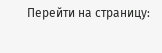Перейти на страницу: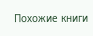Похожие книги